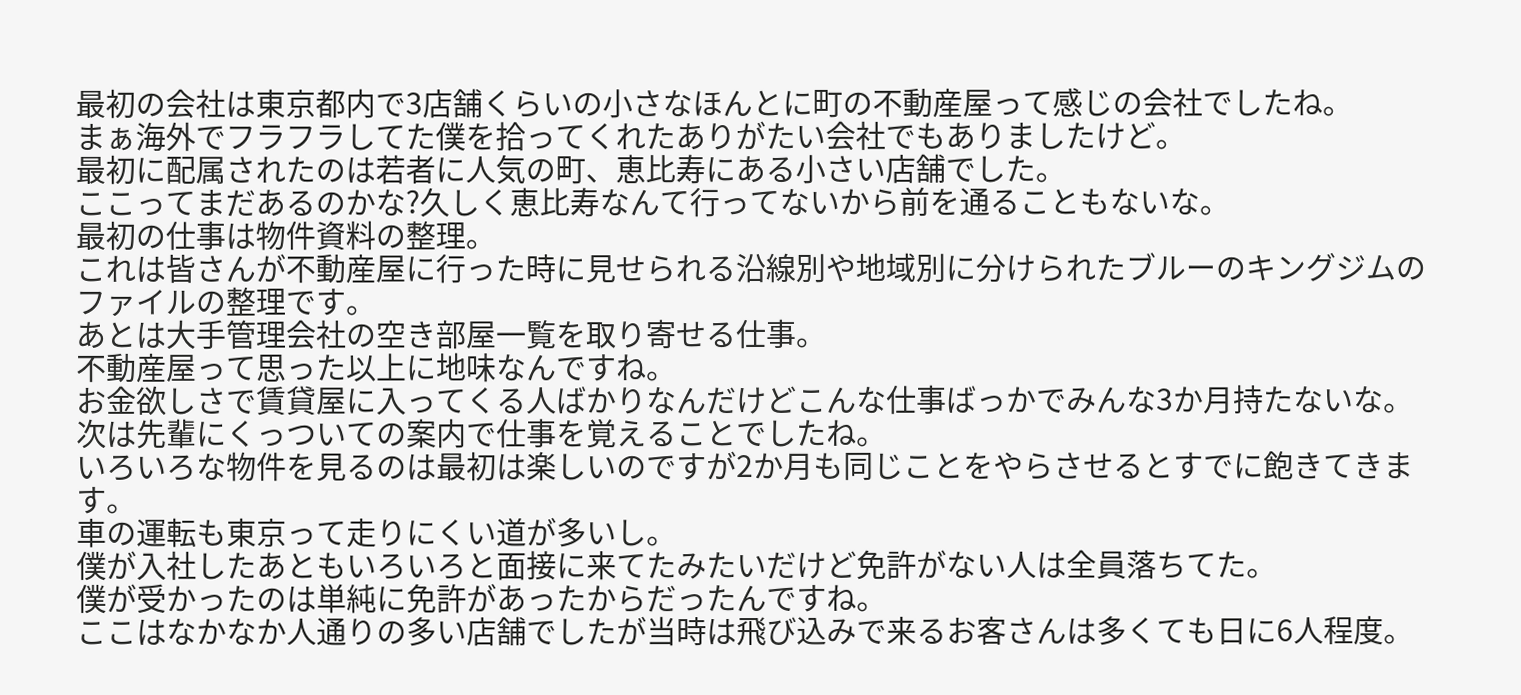最初の会社は東京都内で3店舗くらいの小さなほんとに町の不動産屋って感じの会社でしたね。
まぁ海外でフラフラしてた僕を拾ってくれたありがたい会社でもありましたけど。
最初に配属されたのは若者に人気の町、恵比寿にある小さい店舗でした。
ここってまだあるのかな?久しく恵比寿なんて行ってないから前を通ることもないな。
最初の仕事は物件資料の整理。
これは皆さんが不動産屋に行った時に見せられる沿線別や地域別に分けられたブルーのキングジムのファイルの整理です。
あとは大手管理会社の空き部屋一覧を取り寄せる仕事。
不動産屋って思った以上に地味なんですね。
お金欲しさで賃貸屋に入ってくる人ばかりなんだけどこんな仕事ばっかでみんな3か月持たないな。
次は先輩にくっついての案内で仕事を覚えることでしたね。
いろいろな物件を見るのは最初は楽しいのですが2か月も同じことをやらさせるとすでに飽きてきます。
車の運転も東京って走りにくい道が多いし。
僕が入社したあともいろいろと面接に来てたみたいだけど免許がない人は全員落ちてた。
僕が受かったのは単純に免許があったからだったんですね。
ここはなかなか人通りの多い店舗でしたが当時は飛び込みで来るお客さんは多くても日に6人程度。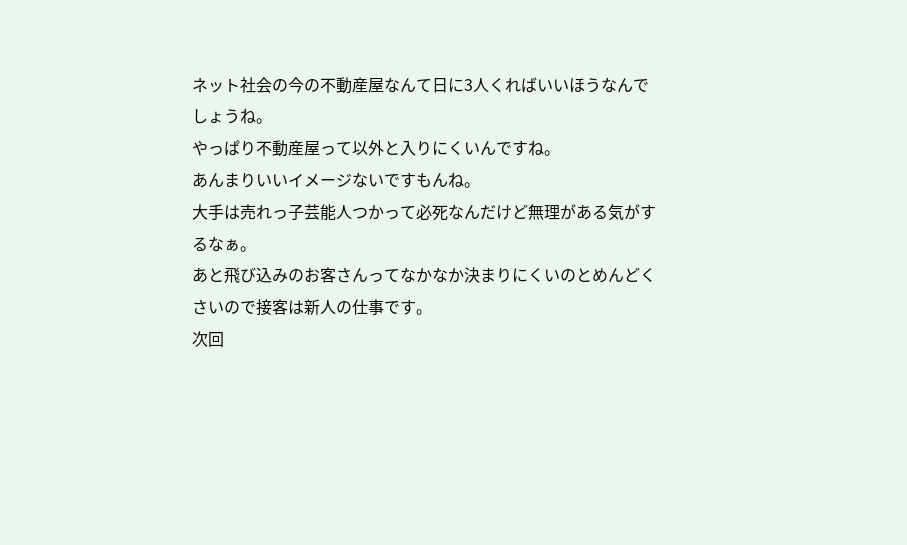ネット社会の今の不動産屋なんて日に3人くればいいほうなんでしょうね。
やっぱり不動産屋って以外と入りにくいんですね。
あんまりいいイメージないですもんね。
大手は売れっ子芸能人つかって必死なんだけど無理がある気がするなぁ。
あと飛び込みのお客さんってなかなか決まりにくいのとめんどくさいので接客は新人の仕事です。
次回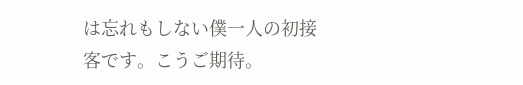は忘れもしない僕一人の初接客です。こうご期待。